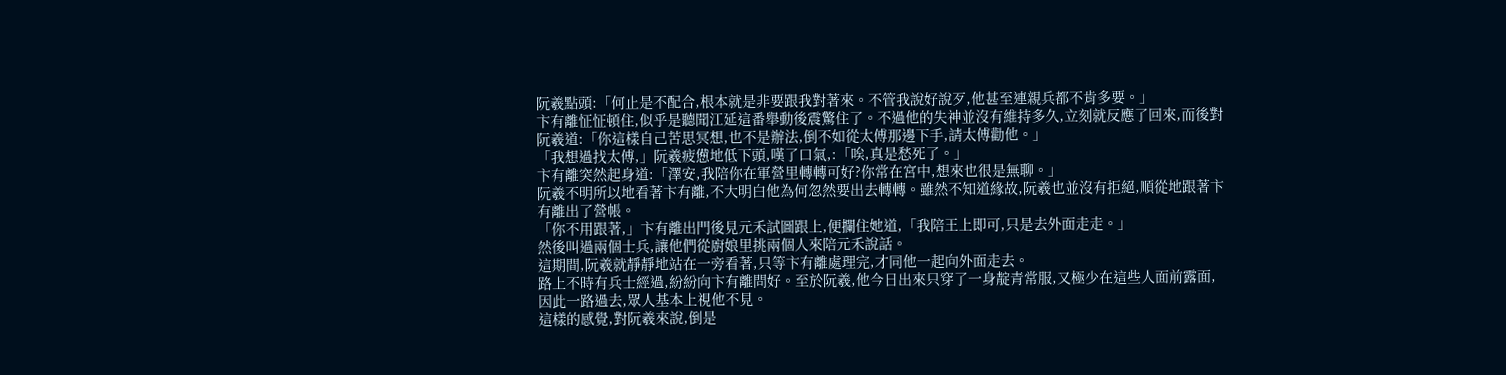阮羲點頭:「何止是不配合,根本就是非要跟我對著來。不管我說好說歹,他甚至連親兵都不肯多要。」
卞有離怔怔頓住,似乎是聽聞江延這番舉動後震驚住了。不過他的失神並沒有維持多久,立刻就反應了回來,而後對阮羲道:「你這樣自己苦思冥想,也不是辦法,倒不如從太傅那邊下手,請太傅勸他。」
「我想過找太傅,」阮羲疲憊地低下頭,嘆了口氣,:「唉,真是愁死了。」
卞有離突然起身道:「澤安,我陪你在軍營里轉轉可好?你常在宮中,想來也很是無聊。」
阮羲不明所以地看著卞有離,不大明白他為何忽然要出去轉轉。雖然不知道緣故,阮羲也並沒有拒絕,順從地跟著卞有離出了營帳。
「你不用跟著,」卞有離出門後見元禾試圖跟上,便攔住她道,「我陪王上即可,只是去外面走走。」
然後叫過兩個士兵,讓他們從廚娘里挑兩個人來陪元禾說話。
這期間,阮羲就靜靜地站在一旁看著,只等卞有離處理完,才同他一起向外面走去。
路上不時有兵士經過,紛紛向卞有離問好。至於阮羲,他今日出來只穿了一身靛青常服,又極少在這些人面前露面,因此一路過去,眾人基本上視他不見。
這樣的感覺,對阮羲來說,倒是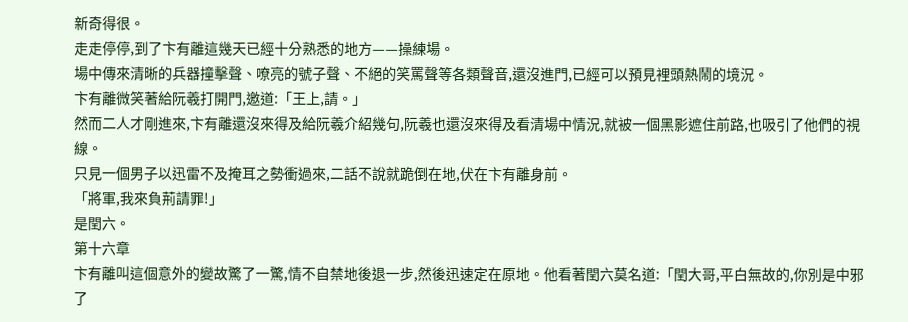新奇得很。
走走停停,到了卞有離這幾天已經十分熟悉的地方——操練場。
場中傳來清晰的兵器撞擊聲、嘹亮的號子聲、不絕的笑罵聲等各類聲音,還沒進門,已經可以預見裡頭熱鬧的境況。
卞有離微笑著給阮羲打開門,邀道:「王上,請。」
然而二人才剛進來,卞有離還沒來得及給阮羲介紹幾句,阮羲也還沒來得及看清場中情況,就被一個黑影遮住前路,也吸引了他們的視線。
只見一個男子以迅雷不及掩耳之勢衝過來,二話不說就跪倒在地,伏在卞有離身前。
「將軍,我來負荊請罪!」
是閏六。
第十六章
卞有離叫這個意外的變故驚了一驚,情不自禁地後退一步,然後迅速定在原地。他看著閏六莫名道:「閏大哥,平白無故的,你別是中邪了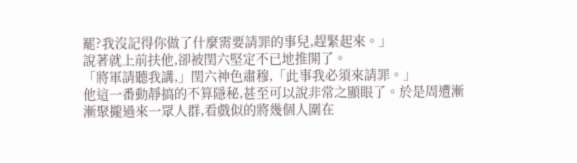罷?我沒記得你做了什麼需要請罪的事兒,趕緊起來。」
說著就上前扶他,卻被閏六堅定不已地推開了。
「將軍請聽我講,」閏六神色肅穆,「此事我必須來請罪。」
他這一番動靜搞的不算隱秘,甚至可以說非常之顯眼了。於是周遭漸漸聚攏過來一眾人群,看戲似的將幾個人圍在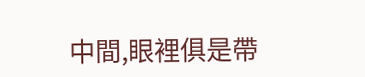中間,眼裡俱是帶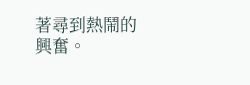著尋到熱鬧的興奮。